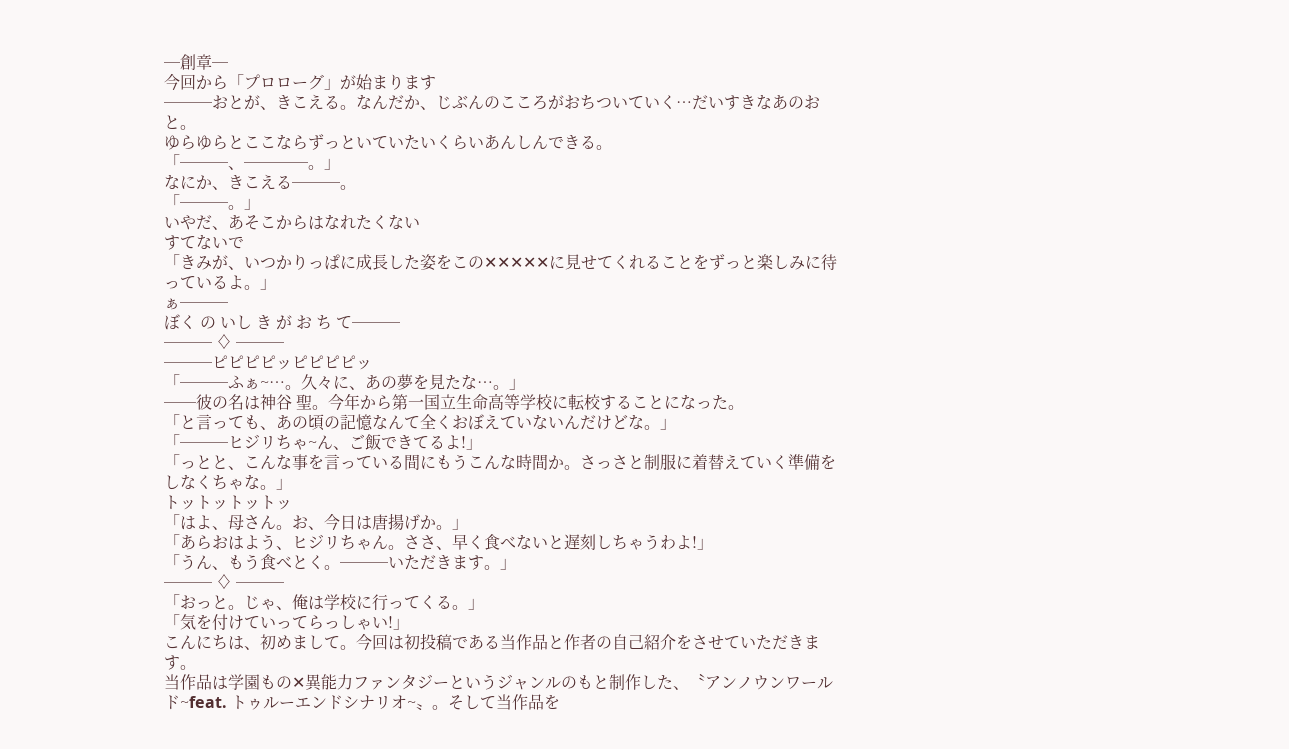─創章─
今回から「プロローグ」が始まります
───おとが、きこえる。なんだか、じぶんのこころがおちついていく…だいすきなあのおと。
ゆらゆらとここならずっといていたいくらいあんしんできる。
「───、────。」
なにか、きこえる───。
「───。」
いやだ、あそこからはなれたくない
すてないで
「きみが、いつかりっぱに成長した姿をこの✕✕✕✕✕に見せてくれることをずっと楽しみに待っているよ。」
ぁ───
ぼく の いし き が お ち て───
─── ♢ ───
───ピピピピッピピピピッ
「───ふぁ~…。久々に、あの夢を見たな…。」
──彼の名は神谷 聖。今年から第一国立生命高等学校に転校することになった。
「と言っても、あの頃の記憶なんて全くおぼえていないんだけどな。」
「───ヒジリちゃ~ん、ご飯できてるよ!」
「っとと、こんな事を言っている間にもうこんな時間か。さっさと制服に着替えていく準備をしなくちゃな。」
トットットットッ
「はよ、母さん。お、今日は唐揚げか。」
「あらおはよう、ヒジリちゃん。ささ、早く食べないと遅刻しちゃうわよ!」
「うん、もう食べとく。───いただきます。」
─── ♢ ───
「おっと。じゃ、俺は学校に行ってくる。」
「気を付けていってらっしゃい!」
こんにちは、初めまして。今回は初投稿である当作品と作者の自己紹介をさせていただきます。
当作品は学園もの✕異能力ファンタジーというジャンルのもと制作した、〝アンノウンワールド~feat. トゥルーエンドシナリオ~〟。そして当作品を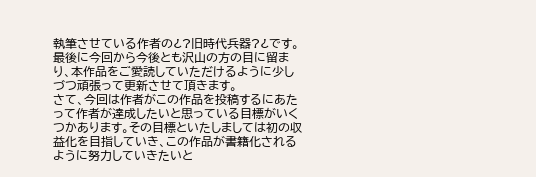執筆させている作者の¿?旧時代兵器?¿です。
最後に今回から今後とも沢山の方の目に留まり、本作品をご愛読していただけるように少しづつ頑張って更新させて頂きます。
さて、今回は作者がこの作品を投稿するにあたって作者が達成したいと思っている目標がいくつかあります。その目標といたしましては初の収益化を目指していき、この作品が書籍化されるように努力していきたいと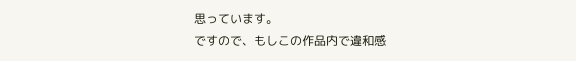思っています。
ですので、もしこの作品内で違和感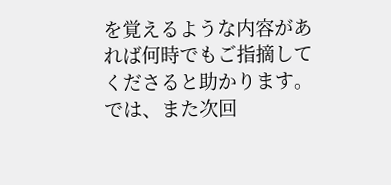を覚えるような内容があれば何時でもご指摘してくださると助かります。
では、また次回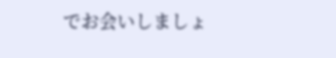でお会いしましょ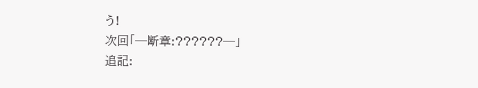う!
次回「─断章:??????─」
追記: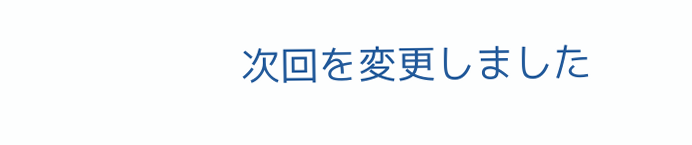次回を変更しました